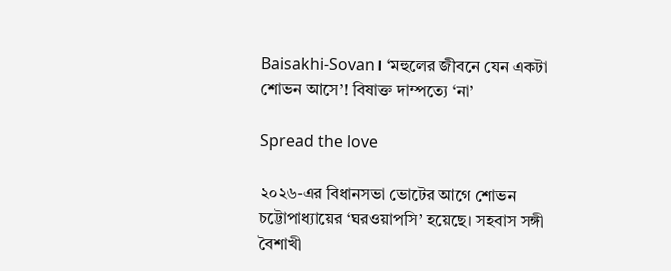Baisakhi-Sovan। ‘মহুলের জীবনে যেন একটা শোভন আসে’! বিষাক্ত দাম্পত্যে ‘না’

Spread the love

২০২৬-এর বিধানসভা ভোটের আগে শোভন চট্টোপাধ্যায়ের ‘ঘরওয়াপসি’ হয়েছে। সহবাস সঙ্গী বৈশাখী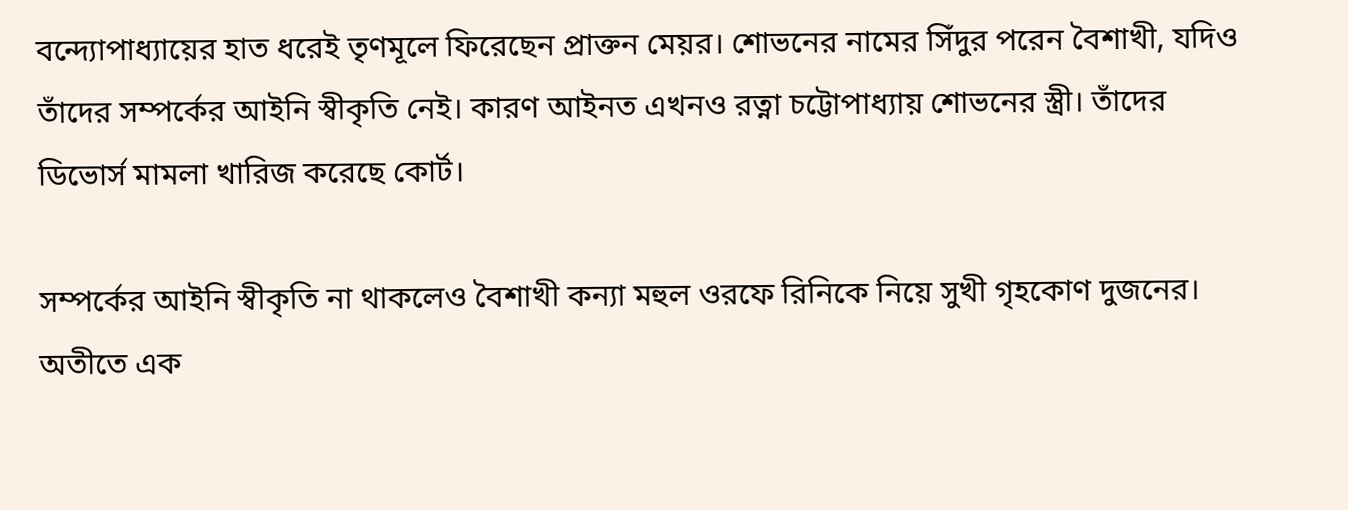বন্দ্যোপাধ্যায়ের হাত ধরেই তৃণমূলে ফিরেছেন প্রাক্তন মেয়র। শোভনের নামের সিঁদুর পরেন বৈশাখী, যদিও তাঁদের সম্পর্কের আইনি স্বীকৃতি নেই। কারণ আইনত এখনও রত্না চট্টোপাধ্যায় শোভনের স্ত্রী। তাঁদের ডিভোর্স মামলা খারিজ করেছে কোর্ট।

সম্পর্কের আইনি স্বীকৃতি না থাকলেও বৈশাখী কন্যা মহুল ওরফে রিনিকে নিয়ে সুখী গৃহকোণ দুজনের। অতীতে এক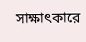সাক্ষাৎকারে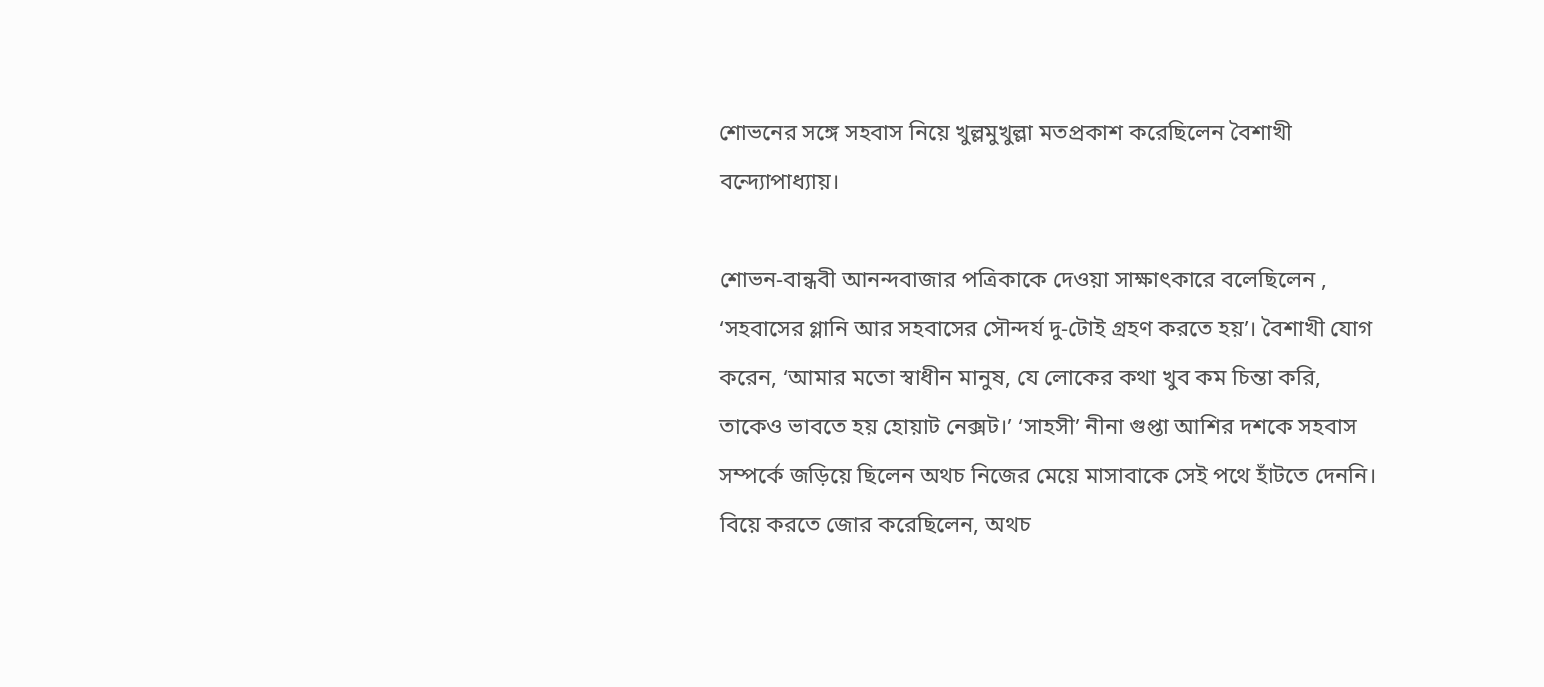শোভনের সঙ্গে সহবাস নিয়ে খুল্লমুখুল্লা মতপ্রকাশ করেছিলেন বৈশাখী বন্দ্যোপাধ্যায়।

শোভন-বান্ধবী আনন্দবাজার পত্রিকাকে দেওয়া সাক্ষাৎকারে বলেছিলেন , ‘সহবাসের গ্লানি আর সহবাসের সৌন্দর্য দু-টোই গ্রহণ করতে হয়’। বৈশাখী যোগ করেন, ‘আমার মতো স্বাধীন মানুষ, যে লোকের কথা খুব কম চিন্তা করি, তাকেও ভাবতে হয় হোয়াট নেক্সট।’ ‘সাহসী’ নীনা গুপ্তা আশির দশকে সহবাস সম্পর্কে জড়িয়ে ছিলেন অথচ নিজের মেয়ে মাসাবাকে সেই পথে হাঁটতে দেননি। বিয়ে করতে জোর করেছিলেন, অথচ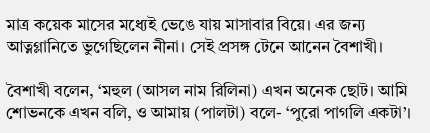মাত্র কয়েক মাসের মধ্যেই ভেঙে যায় মাসাবার বিয়ে। এর জন্য আত্নগ্লানিতে ভুগেছিলেন নীনা। সেই প্রসঙ্গ টেনে আনেন বৈশাখী।

বৈশাখী বলেন, ‘মহুল (আসল নাম রিলিনা) এখন অনেক ছোট। আমি শোভনকে এখন বলি, ও আমায় (পালটা) বলে- ‘পুরো পাগলি একটা’।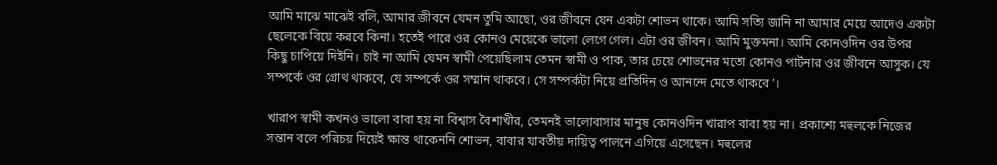আমি মাঝে মাঝেই বলি, আমার জীবনে যেমন তুমি আছো, ওর জীবনে যেন একটা শোভন থাকে। আমি সত্যি জানি না আমার মেয়ে আদেও একটা ছেলেকে বিয়ে করবে কিনা। হতেই পারে ওর কোনও মেয়েকে ভালো লেগে গেল। এটা ওর জীবন। আমি মুক্তমনা। আমি কোনওদিন ওর উপর কিছু চাপিয়ে দিইনি। চাই না আমি যেমন স্বামী পেয়েছিলাম তেমন স্বামী ও পাক, তার চেয়ে শোভনের মতো কোনও পার্টনার ওর জীবনে আসুক। যে সম্পর্কে ওর গ্রোথ থাকবে, যে সম্পর্কে ওর সম্মান থাকবে। সে সম্পর্কটা নিয়ে প্রতিদিন ও আনন্দে মেতে থাকবে’।

খারাপ স্বামী কখনও ভালো বাবা হয় না বিশ্বাস বৈশাখীর, তেমনই ভালোবাসার মানুষ কোনওদিন খারাপ বাবা হয় না। প্রকাশ্যে মহুলকে নিজের সন্তান বলে পরিচয় দিয়েই ক্ষান্ত থাকেননি শোভন, বাবার যাবতীয় দায়িত্ব পালনে এগিয়ে এসেছেন। মহুলের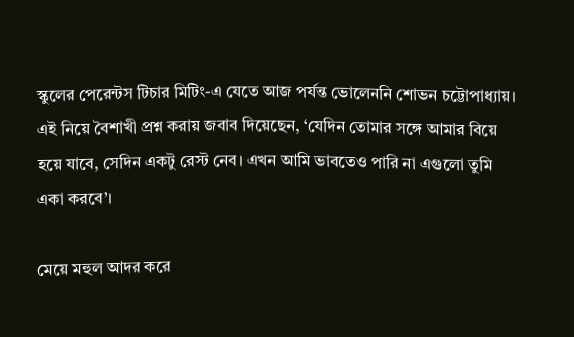স্কুলের পেরেন্টস টিচার মিটিং-এ যেতে আজ পর্যন্ত ভোলেননি শোভন চট্টোপাধ্যায়। এই নিয়ে বৈশাখী প্রশ্ন করায় জবাব দিয়েছেন, ‘যেদিন তোমার সঙ্গে আমার বিয়ে হয়ে যাবে, সেদিন একটু রেস্ট নেব। এখন আমি ভাবতেও পারি না এগুলো তুমি একা করবে’।

মেয়ে মহুল আদর করে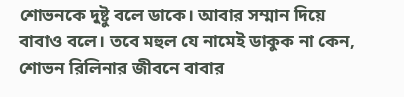শোভনকে দুষ্টু বলে ডাকে। আবার সম্মান দিয়ে বাবাও বলে। তবে মহুল যে নামেই ডাকুক না কেন, শোভন রিলিনার জীবনে বাবার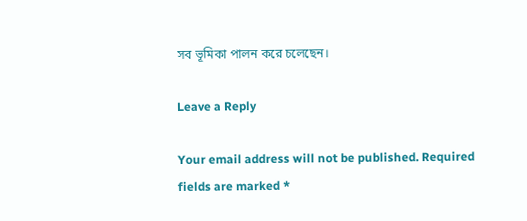সব ভূমিকা পালন করে চলেছেন।

Leave a Reply

Your email address will not be published. Required fields are marked *